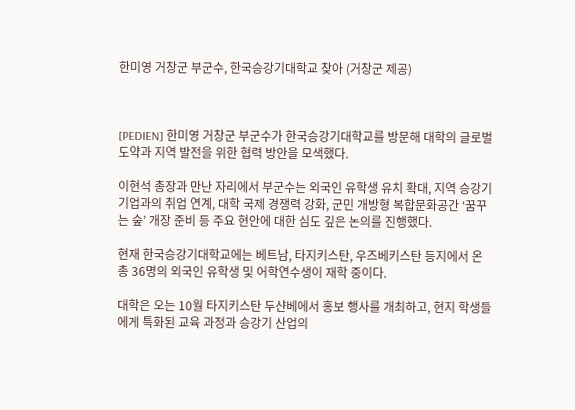한미영 거창군 부군수, 한국승강기대학교 찾아 (거창군 제공)



[PEDIEN] 한미영 거창군 부군수가 한국승강기대학교를 방문해 대학의 글로벌 도약과 지역 발전을 위한 협력 방안을 모색했다.

이현석 총장과 만난 자리에서 부군수는 외국인 유학생 유치 확대, 지역 승강기 기업과의 취업 연계, 대학 국제 경쟁력 강화, 군민 개방형 복합문화공간 ‘꿈꾸는 숲’ 개장 준비 등 주요 현안에 대한 심도 깊은 논의를 진행했다.

현재 한국승강기대학교에는 베트남, 타지키스탄, 우즈베키스탄 등지에서 온 총 36명의 외국인 유학생 및 어학연수생이 재학 중이다.

대학은 오는 10월 타지키스탄 두샨베에서 홍보 행사를 개최하고, 현지 학생들에게 특화된 교육 과정과 승강기 산업의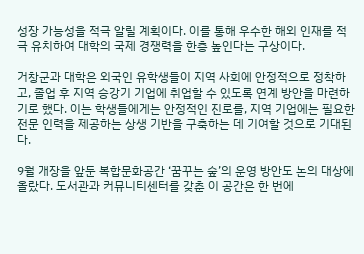성장 가능성을 적극 알릴 계획이다. 이를 통해 우수한 해외 인재를 적극 유치하여 대학의 국제 경쟁력을 한층 높인다는 구상이다.

거창군과 대학은 외국인 유학생들이 지역 사회에 안정적으로 정착하고, 졸업 후 지역 승강기 기업에 취업할 수 있도록 연계 방안을 마련하기로 했다. 이는 학생들에게는 안정적인 진로를, 지역 기업에는 필요한 전문 인력을 제공하는 상생 기반을 구축하는 데 기여할 것으로 기대된다.

9월 개장을 앞둔 복합문화공간 ‘꿈꾸는 숲’의 운영 방안도 논의 대상에 올랐다. 도서관과 커뮤니티센터를 갖춘 이 공간은 한 번에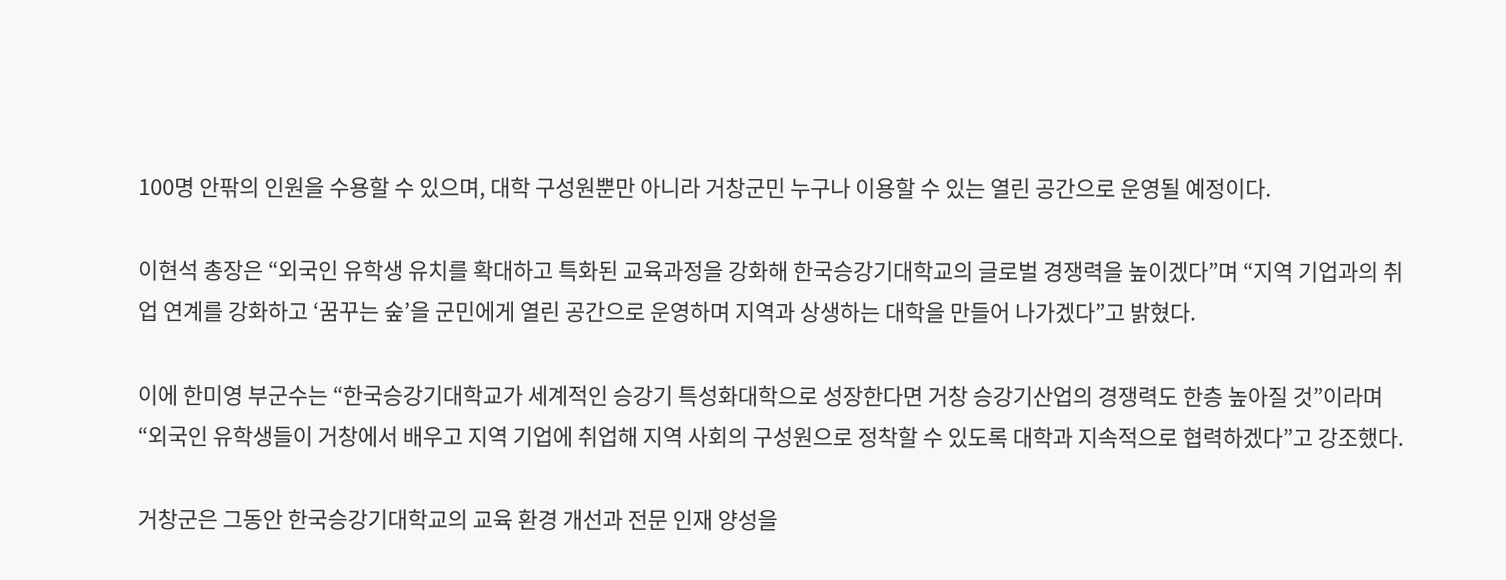100명 안팎의 인원을 수용할 수 있으며, 대학 구성원뿐만 아니라 거창군민 누구나 이용할 수 있는 열린 공간으로 운영될 예정이다.

이현석 총장은 “외국인 유학생 유치를 확대하고 특화된 교육과정을 강화해 한국승강기대학교의 글로벌 경쟁력을 높이겠다”며 “지역 기업과의 취업 연계를 강화하고 ‘꿈꾸는 숲’을 군민에게 열린 공간으로 운영하며 지역과 상생하는 대학을 만들어 나가겠다”고 밝혔다.

이에 한미영 부군수는 “한국승강기대학교가 세계적인 승강기 특성화대학으로 성장한다면 거창 승강기산업의 경쟁력도 한층 높아질 것”이라며 “외국인 유학생들이 거창에서 배우고 지역 기업에 취업해 지역 사회의 구성원으로 정착할 수 있도록 대학과 지속적으로 협력하겠다”고 강조했다.

거창군은 그동안 한국승강기대학교의 교육 환경 개선과 전문 인재 양성을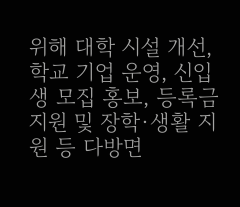위해 대학 시설 개선, 학교 기업 운영, 신입생 모집 홍보, 등록금 지원 및 장학·생활 지원 등 다방면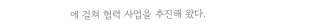에 걸쳐 협력 사업을 추진해 왔다.